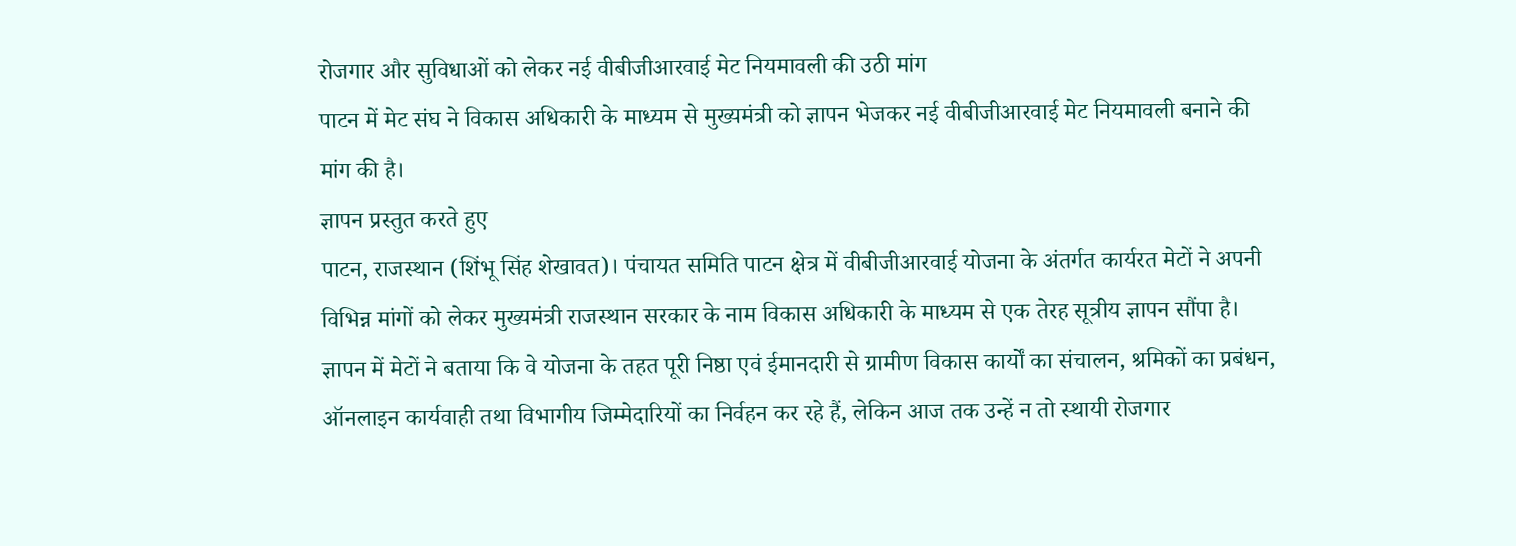रोजगार और सुविधाओं को लेकर नई वीबीजीआरवाई मेट नियमावली की उठी मांग
पाटन में मेट संघ ने विकास अधिकारी के माध्यम से मुख्यमंत्री को ज्ञापन भेजकर नई वीबीजीआरवाई मेट नियमावली बनाने की मांग की है।
ज्ञापन प्रस्तुत करते हुए
पाटन, राजस्थान (शिंभू सिंह शेखावत)। पंचायत समिति पाटन क्षेत्र में वीबीजीआरवाई योजना के अंतर्गत कार्यरत मेटों ने अपनी विभिन्न मांगों को लेकर मुख्यमंत्री राजस्थान सरकार के नाम विकास अधिकारी के माध्यम से एक तेरह सूत्रीय ज्ञापन सौंपा है। ज्ञापन में मेटों ने बताया कि वे योजना के तहत पूरी निष्ठा एवं ईमानदारी से ग्रामीण विकास कार्यों का संचालन, श्रमिकों का प्रबंधन, ऑनलाइन कार्यवाही तथा विभागीय जिम्मेदारियों का निर्वहन कर रहे हैं, लेकिन आज तक उन्हें न तो स्थायी रोजगार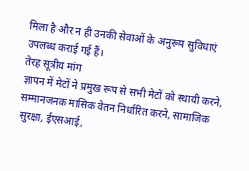मिला है और न ही उनकी सेवाओं के अनुरूप सुविधाएं उपलब्ध कराई गई हैं।
तेरह सूत्रीय मांग
ज्ञापन में मेटों ने प्रमुख रूप से सभी मेटों को स्थायी करने, सम्मानजनक मासिक वेतन निर्धारित करने, सामाजिक सुरक्षा, ईएसआई,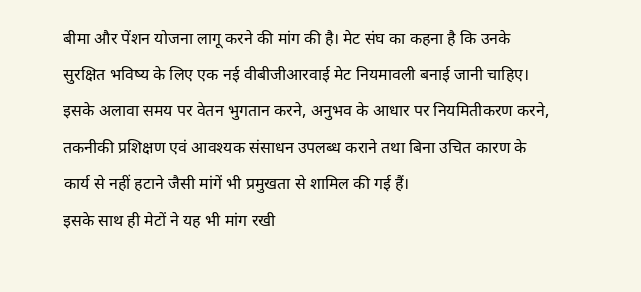बीमा और पेंशन योजना लागू करने की मांग की है। मेट संघ का कहना है कि उनके सुरक्षित भविष्य के लिए एक नई वीबीजीआरवाई मेट नियमावली बनाई जानी चाहिए। इसके अलावा समय पर वेतन भुगतान करने, अनुभव के आधार पर नियमितीकरण करने, तकनीकी प्रशिक्षण एवं आवश्यक संसाधन उपलब्ध कराने तथा बिना उचित कारण के कार्य से नहीं हटाने जैसी मांगें भी प्रमुखता से शामिल की गई हैं।
इसके साथ ही मेटों ने यह भी मांग रखी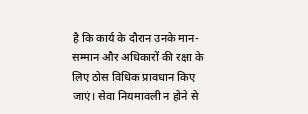है कि कार्य के दौरान उनके मान-सम्मान और अधिकारों की रक्षा के लिए ठोस विधिक प्रावधान किए जाएं। सेवा नियमावली न होने से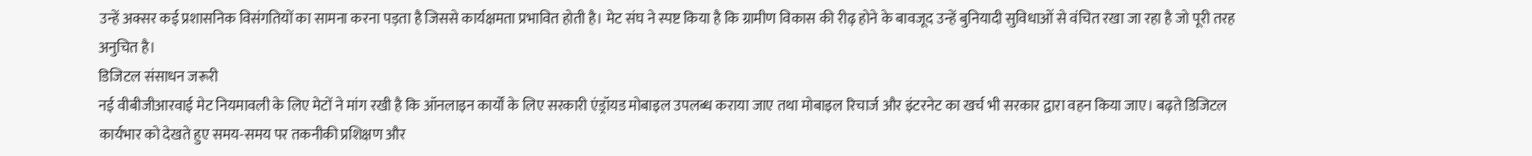उन्हें अक्सर कई प्रशासनिक विसंगतियों का सामना करना पड़ता है जिससे कार्यक्षमता प्रभावित होती है। मेट संघ ने स्पष्ट किया है कि ग्रामीण विकास की रीढ़ होने के बावजूद उन्हें बुनियादी सुविधाओं से वंचित रखा जा रहा है जो पूरी तरह अनुचित है।
डिजिटल संसाधन जरूरी
नई वीबीजीआरवाई मेट नियमावली के लिए मेटों ने मांग रखी है कि ऑनलाइन कार्यों के लिए सरकारी एंड्रॉयड मोबाइल उपलब्ध कराया जाए तथा मोबाइल रिचार्ज और इंटरनेट का खर्च भी सरकार द्वारा वहन किया जाए। बढ़ते डिजिटल कार्यभार को देखते हुए समय-समय पर तकनीकी प्रशिक्षण और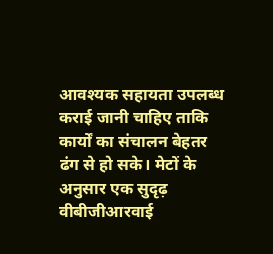आवश्यक सहायता उपलब्ध कराई जानी चाहिए ताकि कार्यों का संचालन बेहतर ढंग से हो सके। मेटों के अनुसार एक सुदृढ़ वीबीजीआरवाई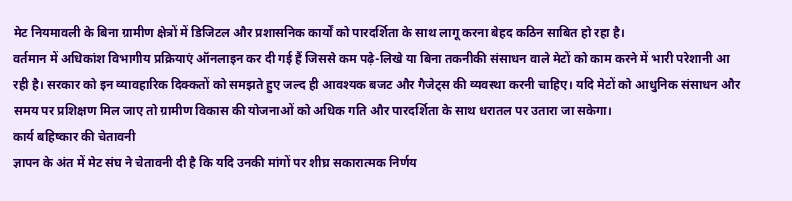मेट नियमावली के बिना ग्रामीण क्षेत्रों में डिजिटल और प्रशासनिक कार्यों को पारदर्शिता के साथ लागू करना बेहद कठिन साबित हो रहा है।
वर्तमान में अधिकांश विभागीय प्रक्रियाएं ऑनलाइन कर दी गई हैं जिससे कम पढ़े-लिखे या बिना तकनीकी संसाधन वाले मेटों को काम करने में भारी परेशानी आ रही है। सरकार को इन व्यावहारिक दिक्कतों को समझते हुए जल्द ही आवश्यक बजट और गैजेट्स की व्यवस्था करनी चाहिए। यदि मेटों को आधुनिक संसाधन और समय पर प्रशिक्षण मिल जाए तो ग्रामीण विकास की योजनाओं को अधिक गति और पारदर्शिता के साथ धरातल पर उतारा जा सकेगा।
कार्य बहिष्कार की चेतावनी
ज्ञापन के अंत में मेट संघ ने चेतावनी दी है कि यदि उनकी मांगों पर शीघ्र सकारात्मक निर्णय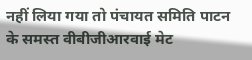नहीं लिया गया तो पंचायत समिति पाटन के समस्त वीबीजीआरवाई मेट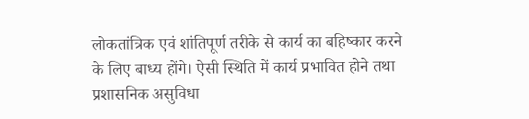लोकतांत्रिक एवं शांतिपूर्ण तरीके से कार्य का बहिष्कार करने के लिए बाध्य होंगे। ऐसी स्थिति में कार्य प्रभावित होने तथा प्रशासनिक असुविधा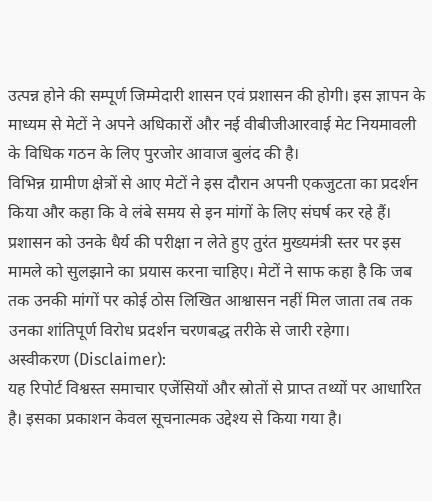उत्पन्न होने की सम्पूर्ण जिम्मेदारी शासन एवं प्रशासन की होगी। इस ज्ञापन के माध्यम से मेटों ने अपने अधिकारों और नई वीबीजीआरवाई मेट नियमावली के विधिक गठन के लिए पुरजोर आवाज बुलंद की है।
विभिन्न ग्रामीण क्षेत्रों से आए मेटों ने इस दौरान अपनी एकजुटता का प्रदर्शन किया और कहा कि वे लंबे समय से इन मांगों के लिए संघर्ष कर रहे हैं। प्रशासन को उनके धैर्य की परीक्षा न लेते हुए तुरंत मुख्यमंत्री स्तर पर इस मामले को सुलझाने का प्रयास करना चाहिए। मेटों ने साफ कहा है कि जब तक उनकी मांगों पर कोई ठोस लिखित आश्वासन नहीं मिल जाता तब तक उनका शांतिपूर्ण विरोध प्रदर्शन चरणबद्ध तरीके से जारी रहेगा।
अस्वीकरण (Disclaimer):
यह रिपोर्ट विश्वस्त समाचार एजेंसियों और स्रोतों से प्राप्त तथ्यों पर आधारित है। इसका प्रकाशन केवल सूचनात्मक उद्देश्य से किया गया है।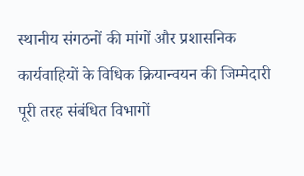स्थानीय संगठनों की मांगों और प्रशासनिक कार्यवाहियों के विधिक क्रियान्वयन की जिम्मेदारी पूरी तरह संबंधित विभागों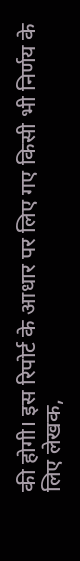की होगी। इस रिपोर्ट के आधार पर लिए गए किसी भी निर्णय के लिए लेखक,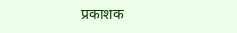प्रकाशक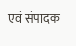एवं संपादक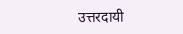उत्तरदायी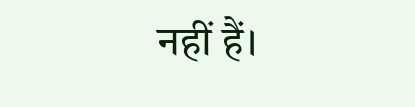नहीं हैं।